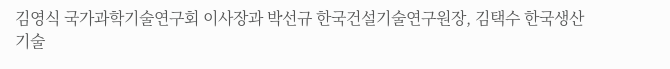김영식 국가과학기술연구회 이사장과 박선규 한국건설기술연구원장, 김택수 한국생산기술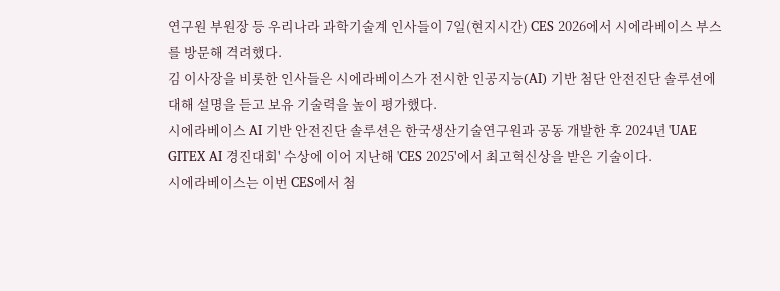연구원 부원장 등 우리나라 과학기술계 인사들이 7일(현지시간) CES 2026에서 시에라베이스 부스를 방문해 격려했다.
김 이사장을 비롯한 인사들은 시에라베이스가 전시한 인공지능(AI) 기반 첨단 안전진단 솔루션에 대해 설명을 듣고 보유 기술력을 높이 평가했다.
시에라베이스 AI 기반 안전진단 솔루션은 한국생산기술연구원과 공동 개발한 후 2024년 'UAE GITEX AI 경진대회' 수상에 이어 지난해 'CES 2025'에서 최고혁신상을 받은 기술이다.
시에라베이스는 이번 CES에서 첨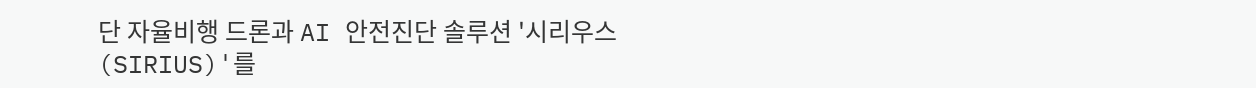단 자율비행 드론과 AI 안전진단 솔루션 '시리우스(SIRIUS)'를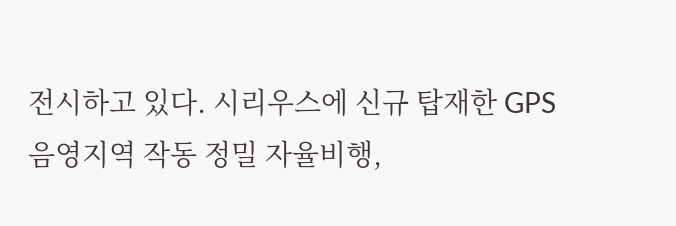전시하고 있다. 시리우스에 신규 탑재한 GPS 음영지역 작동 정밀 자율비행,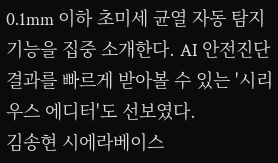0.1mm 이하 초미세 균열 자동 탐지 기능을 집중 소개한다. AI 안전진단 결과를 빠르게 받아볼 수 있는 '시리우스 에디터'도 선보였다.
김송현 시에라베이스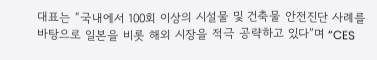대표는 “국내에서 100회 이상의 시설물 및 건축물 안전진단 사례를 바탕으로 일본을 비롯 해외 시장을 적극 공략하고 있다”며 “CES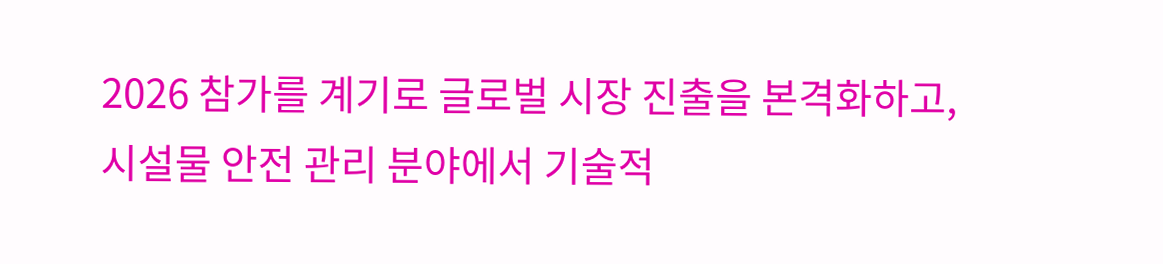2026 참가를 계기로 글로벌 시장 진출을 본격화하고, 시설물 안전 관리 분야에서 기술적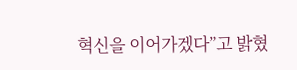혁신을 이어가겠다”고 밝혔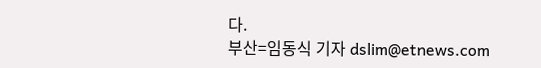다.
부산=임동식 기자 dslim@etnews.com